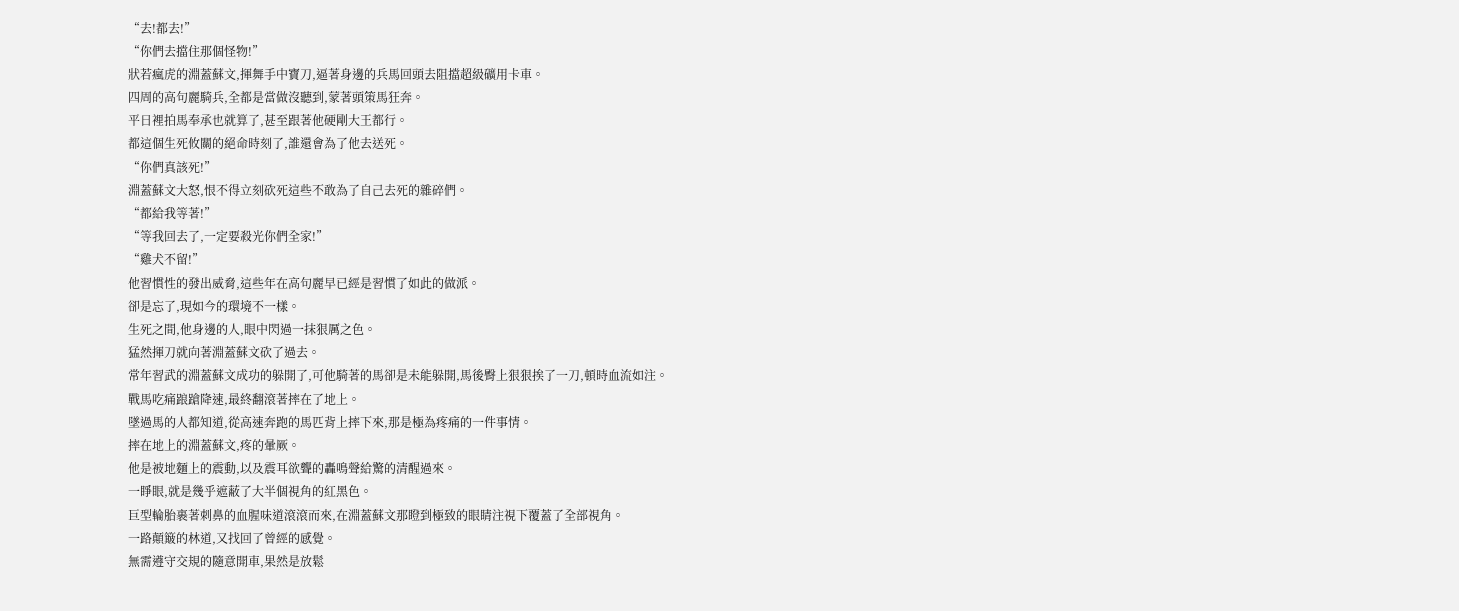“去!都去!”
“你們去擋住那個怪物!”
狀若瘋虎的淵蓋蘇文,揮舞手中寶刀,逼著身邊的兵馬回頭去阻擋超級礦用卡車。
四周的高句麗騎兵,全都是當做沒聽到,蒙著頭策馬狂奔。
平日裡拍馬奉承也就算了,甚至跟著他硬剛大王都行。
都這個生死攸關的絕命時刻了,誰還會為了他去送死。
“你們真該死!”
淵蓋蘇文大怒,恨不得立刻砍死這些不敢為了自己去死的雜碎們。
“都給我等著!”
“等我回去了,一定要殺光你們全家!”
“雞犬不留!”
他習慣性的發出威脅,這些年在高句麗早已經是習慣了如此的做派。
卻是忘了,現如今的環境不一樣。
生死之間,他身邊的人,眼中閃過一抹狠厲之色。
猛然揮刀就向著淵蓋蘇文砍了過去。
常年習武的淵蓋蘇文成功的躲開了,可他騎著的馬卻是未能躲開,馬後臀上狠狠挨了一刀,頓時血流如注。
戰馬吃痛踉蹌降速,最終翻滾著摔在了地上。
墜過馬的人都知道,從高速奔跑的馬匹背上摔下來,那是極為疼痛的一件事情。
摔在地上的淵蓋蘇文,疼的暈厥。
他是被地麵上的震動,以及震耳欲聾的轟鳴聲給驚的清醒過來。
一睜眼,就是幾乎遮蔽了大半個視角的紅黑色。
巨型輪胎裹著刺鼻的血腥味道滾滾而來,在淵蓋蘇文那瞪到極致的眼睛注視下覆蓋了全部視角。
一路顛簸的林道,又找回了曾經的感覺。
無需遵守交規的隨意開車,果然是放鬆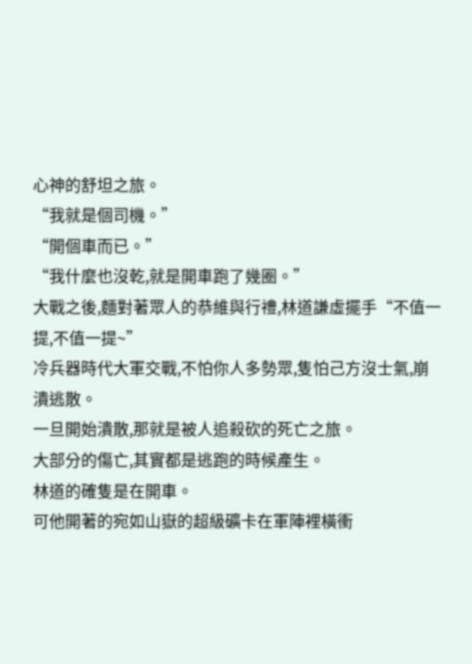心神的舒坦之旅。
“我就是個司機。”
“開個車而已。”
“我什麼也沒乾,就是開車跑了幾圈。”
大戰之後,麵對著眾人的恭維與行禮,林道謙虛擺手“不值一提,不值一提~”
冷兵器時代大軍交戰,不怕你人多勢眾,隻怕己方沒士氣,崩潰逃散。
一旦開始潰散,那就是被人追殺砍的死亡之旅。
大部分的傷亡,其實都是逃跑的時候產生。
林道的確隻是在開車。
可他開著的宛如山嶽的超級礦卡在軍陣裡橫衝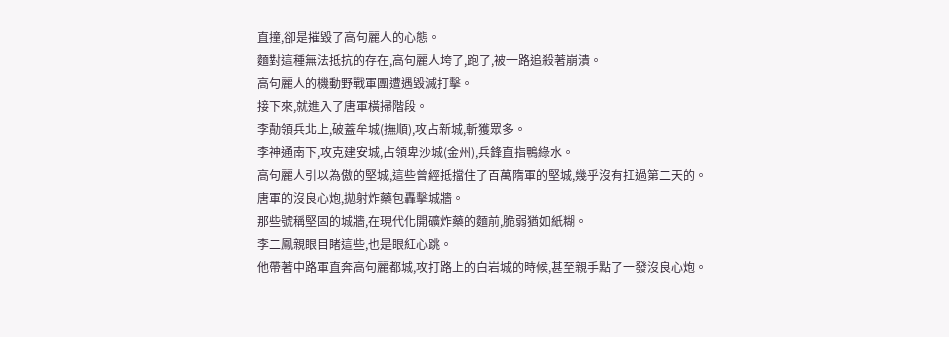直撞,卻是摧毀了高句麗人的心態。
麵對這種無法抵抗的存在,高句麗人垮了,跑了,被一路追殺著崩潰。
高句麗人的機動野戰軍團遭遇毀滅打擊。
接下來,就進入了唐軍橫掃階段。
李勣領兵北上,破蓋牟城(撫順),攻占新城,斬獲眾多。
李神通南下,攻克建安城,占領卑沙城(金州),兵鋒直指鴨綠水。
高句麗人引以為傲的堅城,這些曾經抵擋住了百萬隋軍的堅城,幾乎沒有扛過第二天的。
唐軍的沒良心炮,拋射炸藥包轟擊城牆。
那些號稱堅固的城牆,在現代化開礦炸藥的麵前,脆弱猶如紙糊。
李二鳳親眼目睹這些,也是眼紅心跳。
他帶著中路軍直奔高句麗都城,攻打路上的白岩城的時候,甚至親手點了一發沒良心炮。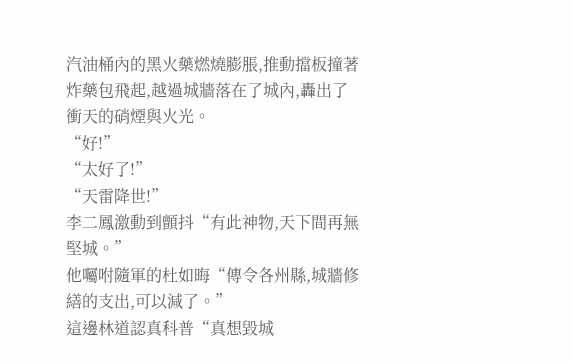汽油桶內的黑火藥燃燒膨脹,推動擋板撞著炸藥包飛起,越過城牆落在了城內,轟出了衝天的硝煙與火光。
“好!”
“太好了!”
“天雷降世!”
李二鳳激動到顫抖“有此神物,天下間再無堅城。”
他囑咐隨軍的杜如晦“傳令各州縣,城牆修繕的支出,可以減了。”
這邊林道認真科普“真想毀城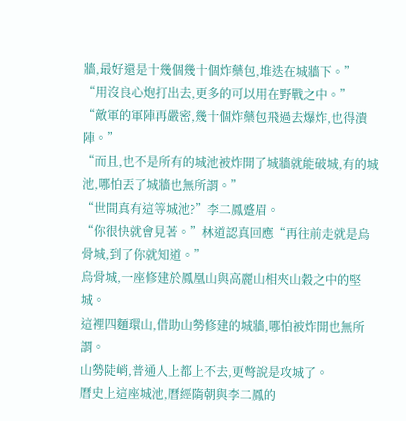牆,最好還是十幾個幾十個炸藥包,堆迭在城牆下。”
“用沒良心炮打出去,更多的可以用在野戰之中。”
“敵軍的軍陣再嚴密,幾十個炸藥包飛過去爆炸,也得潰陣。”
“而且,也不是所有的城池被炸開了城牆就能破城,有的城池,哪怕丟了城牆也無所謂。”
“世間真有這等城池?”李二鳳蹙眉。
“你很快就會見著。”林道認真回應“再往前走就是烏骨城,到了你就知道。”
烏骨城,一座修建於鳳凰山與高麗山相夾山穀之中的堅城。
這裡四麵環山,借助山勢修建的城牆,哪怕被炸開也無所謂。
山勢陡峭,普通人上都上不去,更彆說是攻城了。
曆史上這座城池,曆經隋朝與李二鳳的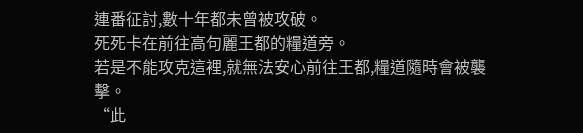連番征討,數十年都未曾被攻破。
死死卡在前往高句麗王都的糧道旁。
若是不能攻克這裡,就無法安心前往王都,糧道隨時會被襲擊。
“此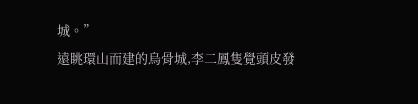城。”
遠眺環山而建的烏骨城,李二鳳隻覺頭皮發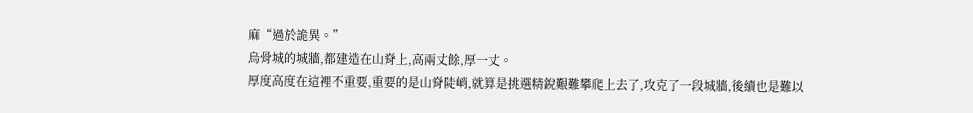麻“過於詭異。”
烏骨城的城牆,都建造在山脊上,高兩丈餘,厚一丈。
厚度高度在這裡不重要,重要的是山脊陡峭,就算是挑選精銳艱難攀爬上去了,攻克了一段城牆,後續也是難以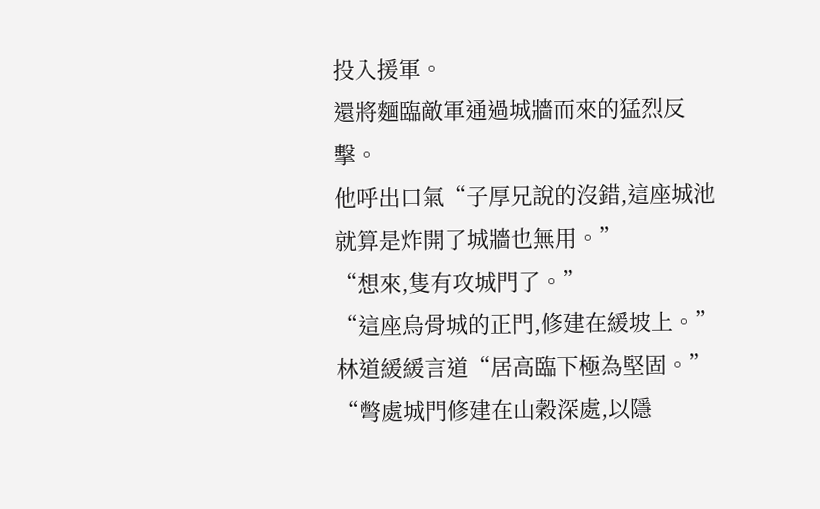投入援軍。
還將麵臨敵軍通過城牆而來的猛烈反擊。
他呼出口氣“子厚兄說的沒錯,這座城池就算是炸開了城牆也無用。”
“想來,隻有攻城門了。”
“這座烏骨城的正門,修建在緩坡上。”林道緩緩言道“居高臨下極為堅固。”
“彆處城門修建在山穀深處,以隱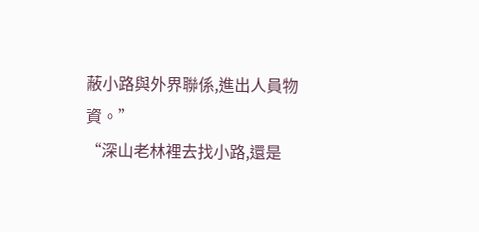蔽小路與外界聯係,進出人員物資。”
“深山老林裡去找小路,還是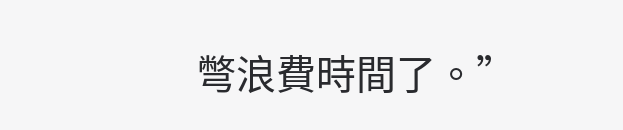彆浪費時間了。”